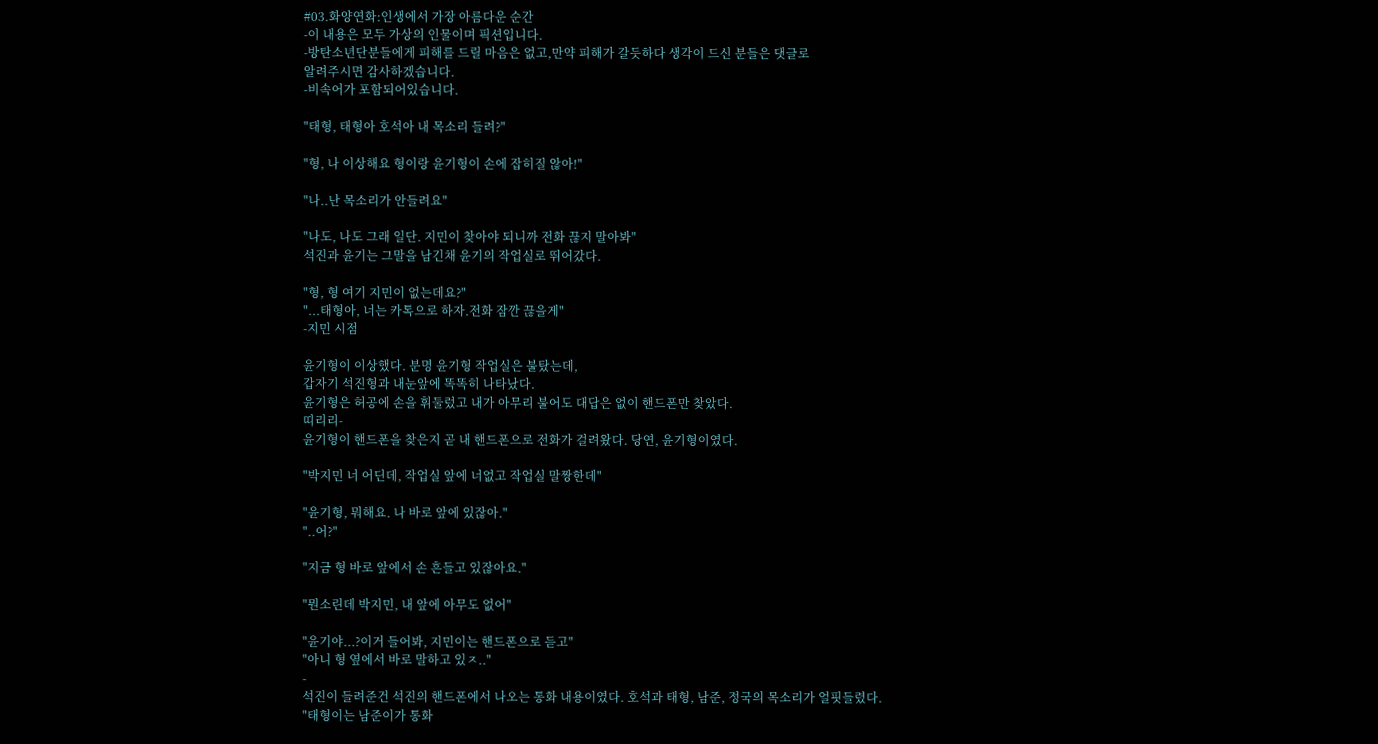#03.화양연화:인생에서 가장 아름다운 순간
-이 내용은 모두 가상의 인물이며 픽션입니다.
-방탄소년단분들에게 피해를 드릴 마음은 없고,만약 피해가 갈듯하다 생각이 드신 분들은 댓글로
알려주시면 감사하겠습니다.
-비속어가 포함되어있습니다.

"태형, 태형아 호석아 내 목소리 들려?"

"형, 나 이상해요 형이랑 윤기형이 손에 잡히질 않아!"

"나..난 목소리가 안들려요"

"나도, 나도 그래 일단. 지민이 찾아야 되니까 전화 끊지 말아봐"
석진과 윤기는 그말을 남긴채 윤기의 작업실로 뛰어갔다.

"형, 형 여기 지민이 없는데요?"
"...태형아, 너는 카톡으로 하자.전화 잠깐 끊을게"
-지민 시점

윤기형이 이상했다. 분명 윤기형 작업실은 불탔는데,
갑자기 석진형과 내눈앞에 똑똑히 나타났다.
윤기형은 허공에 손을 휘둘렀고 내가 아무리 불어도 대답은 없이 핸드폰만 찾았다.
띠리리-
윤기형이 핸드폰을 찾은지 곧 내 핸드폰으로 전화가 걸려왔다. 당연, 윤기형이였다.

"박지민 너 어딘데, 작업실 앞에 너없고 작업실 말짱한데"

"윤기형, 뭐해요. 나 바로 앞에 있잖아."
"..어?"

"지금 형 바로 앞에서 손 흔들고 있잖아요."

"뭔소린데 박지민, 내 앞에 아무도 없어"

"윤기야...?이거 들어봐, 지민이는 핸드폰으로 듣고"
"아니 형 옆에서 바로 말하고 있ㅈ.."
-
석진이 들려준건 석진의 핸드폰에서 나오는 통화 내용이였다. 호석과 태형, 남준, 정국의 목소리가 얼핏들렸다.
"태형이는 남준이가 통화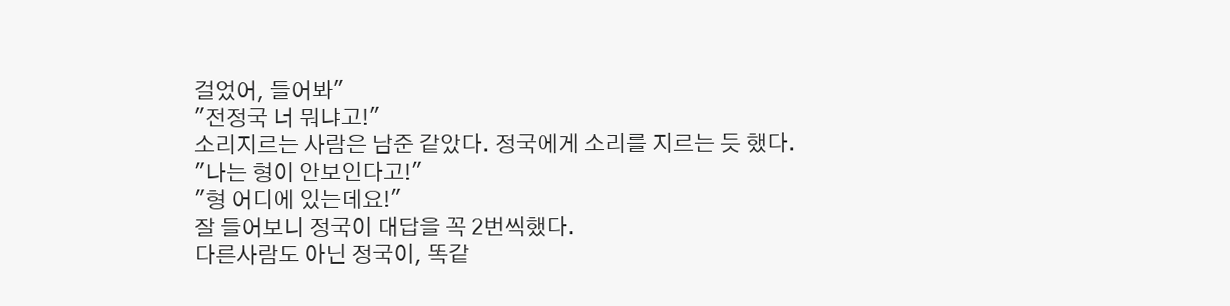걸었어, 들어봐"
"전정국 너 뭐냐고!"
소리지르는 사람은 남준 같았다. 정국에게 소리를 지르는 듯 했다.
"나는 형이 안보인다고!"
"형 어디에 있는데요!"
잘 들어보니 정국이 대답을 꼭 2번씩했다.
다른사람도 아닌 정국이, 똑같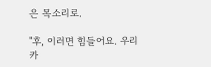은 목소리로.

"후, 이러면 힘들어요. 우리 카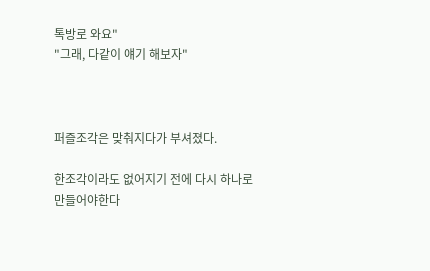톡방로 와요"
"그래, 다같이 얘기 해보자"



퍼즐조각은 맞춰지다가 부셔졌다.

한조각이라도 없어지기 전에 다시 하나로 만들어야한다